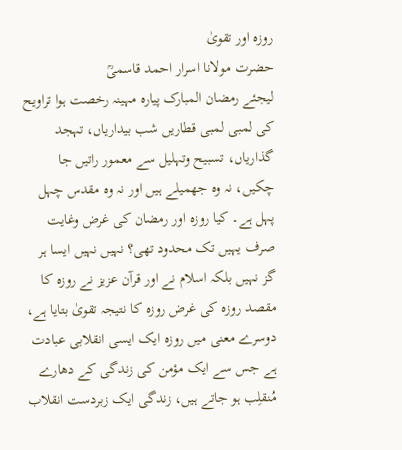روزہ اور تقویٰ
حضرت مولانا اسرار احمد قاسمیؒ
لیجئے رمضان المبارک پیارہ مہینہ رخصت ہوا تراویح کی لمبی لمبی قطاریں شب بیداریاں، تہجد گذاریاں، تسبیح وتہلیل سے معمور راتیں جا چکیں، نہ وہ جھمیلے ہیں اور نہ وہ مقدس چہل پہل ہے۔ کیا روزہ اور رمضان کی غرض وغایت صرف یہیں تک محدود تھی؟ نہیں نہیں ایسا ہر گز نہیں بلکہ اسلام نے اور قرآن عزیز نے روزہ کا مقصد روزہ کی غرض روزہ کا نتیجہ تقویٰ بتایا ہے، دوسرے معنی میں روزہ ایک ایسی انقلابی عبادت ہے جس سے ایک مؤمن کی زندگی کے دھارے مُنقلِب ہو جاتے ہیں، زندگی ایک زبردست انقلاب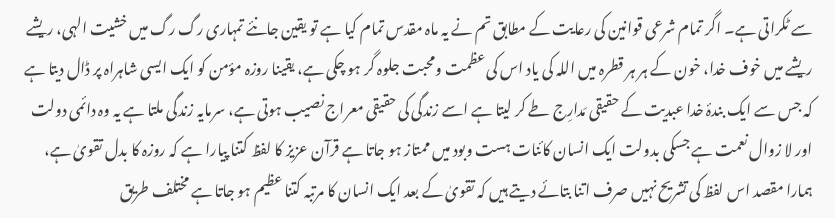سے ٹکراتی ہے۔ اگر تمام شرعی قوانین کی رعایت کے مطابق تم نے یہ ماہ مقدس تمام کیا ہے تو یقین جانئے تمہاری رگ رگ میں خشیت الہی، ریشے ریشے میں خوف خدا، خون کے ہر ہر قطرہ میں اللہ کی یاد اس کی عظمت ومحبت جلوہ گر ہو چکی ہے، یقینا روزہ مؤمن کو ایک ایسی شاہراہ پر ڈال دیتا ہے کہ جس سے ایک بندۂ خدا عبدیت کے حقیقی مَدارِج طے کر لیتا ہے اسے زندگی کی حقیقی معراج نصیب ہوتی ہے، سرمایہ زندگی ملتا ہے یہ وہ دائمی دولت اور لا زوال نعمت ہے جسکی بدولت ایک انسان کائنات ہست وبود میں ممتاز ہو جاتا ہے قرآن عزیز کا لفظ کتنا پیارا ہے کہ روزہ کا بدل تقویٰ ہے، ہمارا مقصد اس لفظ کی تشریح نہیں صرف اتنا بتائے دیتے ہیں کہ تقویٰ کے بعد ایک انسان کا مرتبہ کتنا عظیم ہو جاتا ہے مختلف طریق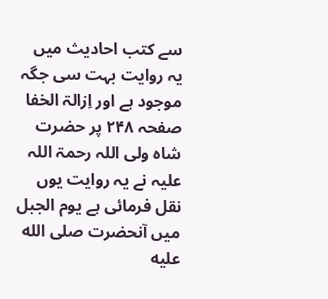سے کتب احادیث میں یہ روایت بہت سی جگہ موجود ہے اور اِزالۃ الخفا صفحہ ۲۴۸ پر حضرت شاہ ولی اللہ رحمۃ اللہ علیہ نے یہ روایت یوں نقل فرمائی ہے یوم الجبل میں آنحضرت صلى الله عليه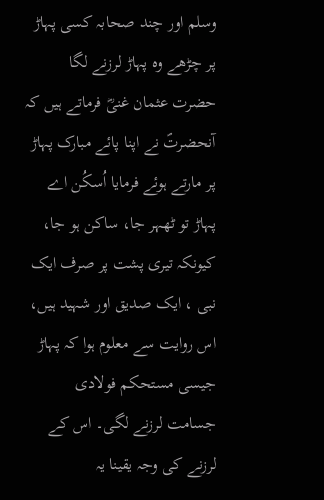وسلم اور چند صحابہ کسی پہاڑ پر چڑھے وہ پہاڑ لرزنے لگا حضرت عثمان غنیؓ فرماتے ہیں کہ آنحضرتؐ نے اپنا پائے مبارک پہاڑ پر مارتے ہوئے فرمایا اُسکُن اے پہاڑ تو ٹھہر جا، ساکن ہو جا، کیونکہ تیری پشت پر صرف ایک نبی ، ایک صدیق اور شہید ہیں، اس روایت سے معلوم ہوا کہ پہاڑ جیسی مستحکم فولادی جسامت لرزنے لگی۔ اس کے لرزنے کی وجہ یقینا یہ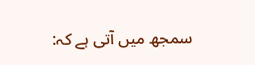سمجھ میں آتی ہے کہ: